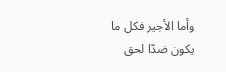وأما الأجير فكل ما يكون ضدّا لحق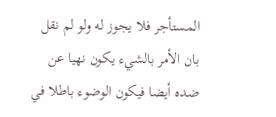المستأجر فلا يجوز له ولو لم نقل بان الأمر بالشيء يكون نهيا عن ضده أيضا فيكون الوضوء باطلا في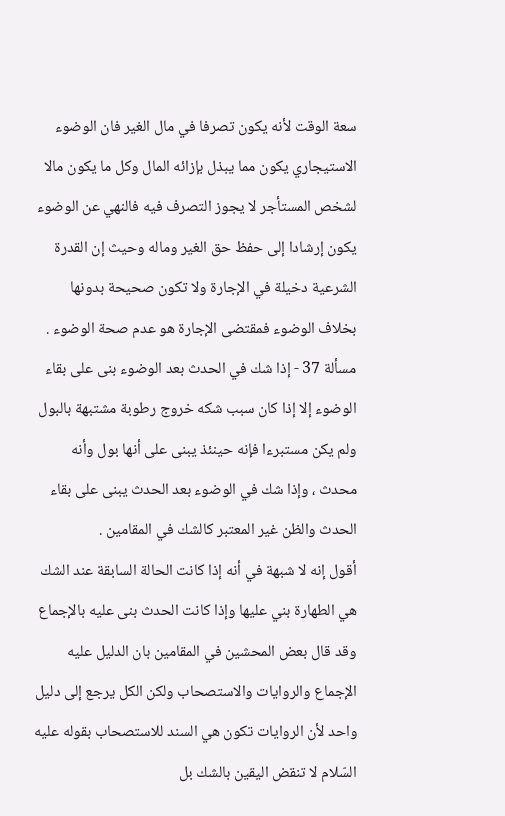سعة الوقت لأنه يكون تصرفا في مال الغير فان الوضوء الاستيجاري يكون مما يبذل بإزائه المال وكل ما يكون مالا لشخص المستأجر لا يجوز التصرف فيه فالنهي عن الوضوء يكون إرشادا إلى حفظ حق الغير وماله وحيث إن القدرة الشرعية دخيلة في الإجارة ولا تكون صحيحة بدونها بخلاف الوضوء فمقتضى الإجارة هو عدم صحة الوضوء .
مسألة 37 - إذا شك في الحدث بعد الوضوء بنى على بقاء الوضوء إلا إذا كان سبب شكه خروج رطوبة مشتبهة بالبول ولم يكن مستبرءا فإنه حينئذ يبنى على أنها بول وأنه محدث ، وإذا شك في الوضوء بعد الحدث يبنى على بقاء الحدث والظن غير المعتبر كالشك في المقامين .
أقول إنه لا شبهة في أنه إذا كانت الحالة السابقة عند الشك هي الطهارة بني عليها وإذا كانت الحدث بنى عليه بالإجماع وقد قال بعض المحشين في المقامين بان الدليل عليه الإجماع والروايات والاستصحاب ولكن الكل يرجع إلى دليل واحد لأن الروايات تكون هي السند للاستصحاب بقوله عليه السّلام لا تنقض اليقين بالشك بل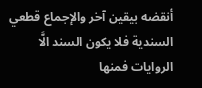أنقضه بيقين آخر والإجماع قطعي السندية فلا يكون السند الَّا الروايات فمنها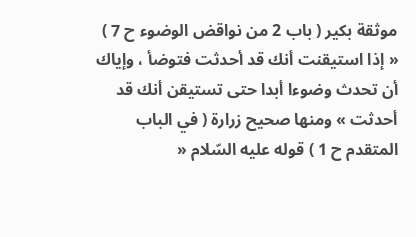موثقة بكير ( باب 2 من نواقض الوضوء ح 7 ) « إذا استيقنت أنك قد أحدثت فتوضأ ، وإياك أن تحدث وضوءا أبدا حتى تستيقن أنك قد أحدثت » ومنها صحيح زرارة ( في الباب المتقدم ح 1 ) قوله عليه السّلام «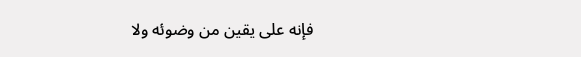فإنه على يقين من وضوئه ولا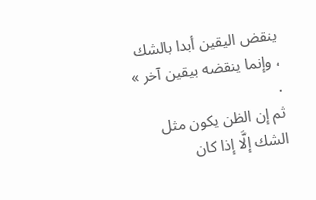ينقض اليقين أبدا بالشك ، وإنما ينقضه بيقين آخر » .
ثم إن الظن يكون مثل الشك إلَّا إذا كان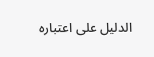الدليل على اعتباره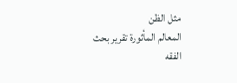مثل الظن
المعالم المأثورة تقرير بحث الفقه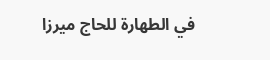في الطهارة للحاج ميرزا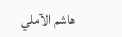هاشم الآملي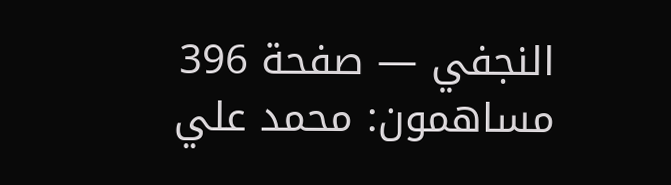النجفي — صفحة 396
مساهمون: محمد علي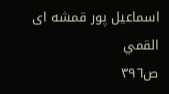اسماعيل پور قمشه اى القمي
ص٣٩٦